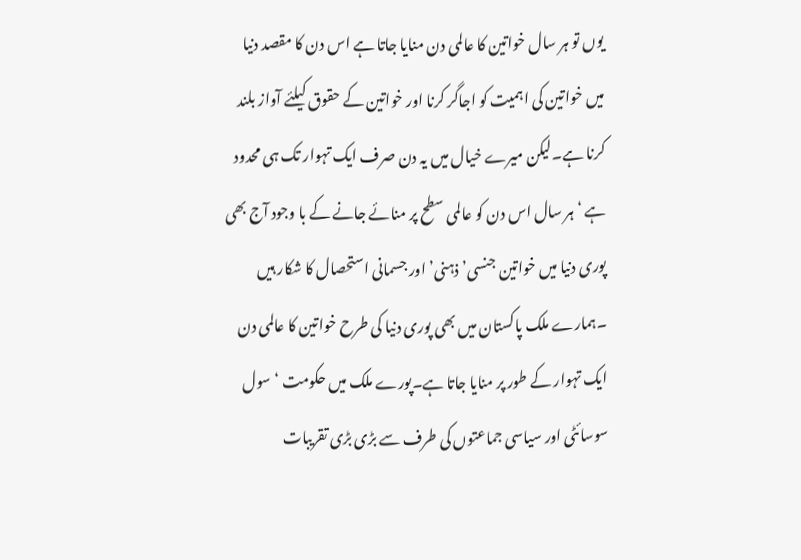یوں تو ہر سال خواتین کا عالمی دن منایا جاتا ہے اس دن کا مقصد دنیا میں خواتین کی اہمیت کو اجاگر کرنا اور خواتین کے حقوق کیلئے آواز بلند کرنا ہے۔لیکن میرے خیال میں یہ دن صرف ایک تہوار تک ہی محدود ہے ‘ہر سال اس دن کو عالمی سطح پر منائے جانے کے با وجود آج بھی پوری دنیا میں خواتین جنسی’ ذہنی’اور جسمانی استحصال کا شکار ہیں ۔ہمارے ملک پاکستان میں بھی پوری دنیا کی طرح خواتین کا عالمی دن ایک تہوار کے طور پر منایا جاتا ہے۔پورے ملک میں حکومت ‘سول سوسائٹی اور سیاسی جماعتوں کی طرف سے بڑی بڑی تقریبات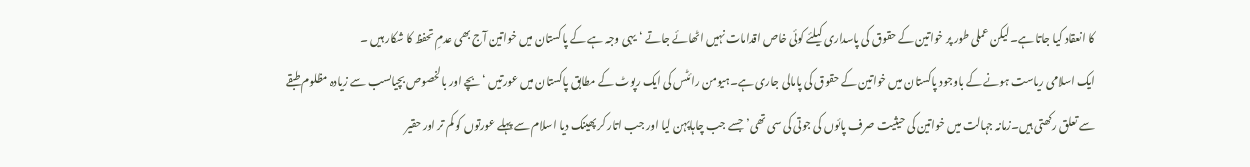کا انعقاد کیا جاتا ہے۔لیکن عملی طور پر خواتین کے حقوق کی پاسداری کیلئے کوئی خاص اقدامات نہیں اٹھائے جاتے ‘یہی وجہ ہے کے پاکستان میں خواتین آج بھی عدمِ تحفظ کا شکار ہیں ۔
ایک اسلامی ریاست ہونے کے باوجود پاکستان میں خواتین کے حقوق کی پامالی جاری ہے۔ہیومن رائٹس کی ایک رپوٹ کے مطابق پاکستان میں عورتیں ‘بچے اور بالخصوص بچیاںسب سے زیادہ مظلوم طبقے سے تعلق رکھتی ہیں۔زمانہ جہالت میں خواتین کی حیثیت صرف پائوں کی جوتی کی سی تھی’جسے جب چاہاپہن لیا اور جب اتار کر پھینک دیا اسلام سے پہلے عورتوں کو کم تر اور حقیر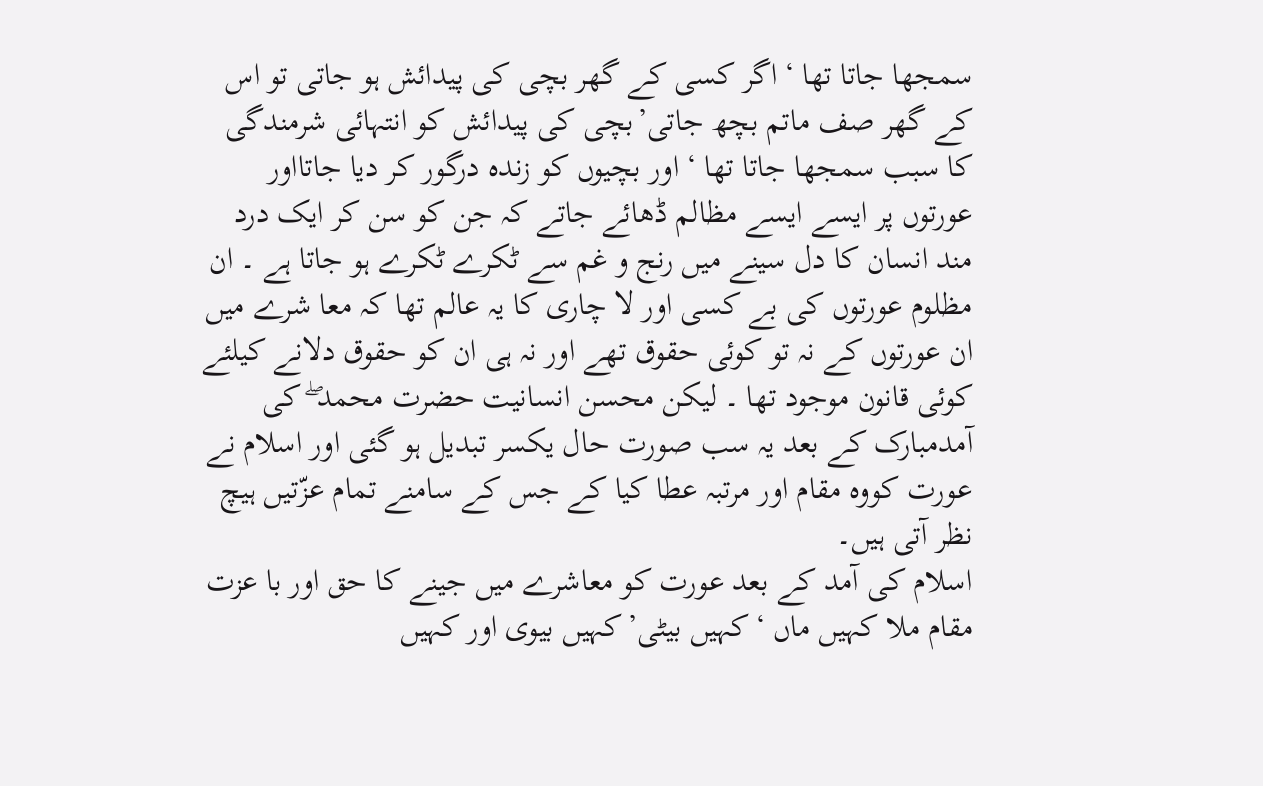سمجھا جاتا تھا ‘ اگر کسی کے گھر بچی کی پیدائش ہو جاتی تو اس کے گھر صف ماتم بچھ جاتی’بچی کی پیدائش کو انتہائی شرمندگی کا سبب سمجھا جاتا تھا ‘ اور بچیوں کو زندہ درگور کر دیا جاتااور عورتوں پر ایسے ایسے مظالم ڈھائے جاتے کہ جن کو سن کر ایک درد مند انسان کا دل سینے میں رنج و غم سے ٹکرے ٹکرے ہو جاتا ہے ۔ ان مظلوم عورتوں کی بے کسی اور لا چاری کا یہ عالم تھا کہ معا شرے میں ان عورتوں کے نہ تو کوئی حقوق تھے اور نہ ہی ان کو حقوق دلانے کیلئے کوئی قانون موجود تھا ۔ لیکن محسن انسانیت حضرت محمد ۖ کی آمدمبارک کے بعد یہ سب صورت حال یکسر تبدیل ہو گئی اور اسلام نے عورت کووہ مقام اور مرتبہ عطا کیا کے جس کے سامنے تمام عزّتیں ہیچ نظر آتی ہیں۔
اسلام کی آمد کے بعد عورت کو معاشرے میں جینے کا حق اور با عزت مقام ملا کہیں ماں ‘کہیں بیٹی’کہیں بیوی اور کہیں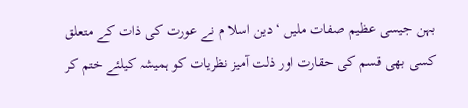بہن جیسی عظیم صفات ملیں ‘دین اسلا م نے عورت کی ذات کے متعلق کسی بھی قسم کی حقارت اور ذلت آمیز نظریات کو ہمیشہ کیلئے ختم کر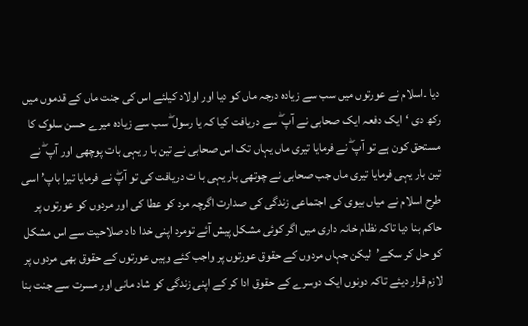دیا ۔اسلام نے عورتوں میں سب سے زیادہ درجہ ماں کو دیا اور اولاد کیلئے اس کی جنت ماں کے قدموں میں رکھ دی ‘ایک دفعہ ایک صحابی نے آپ ۖ سے دریافت کیا کہ یا رسول ۖ سب سے زیادہ میرے حسن سلوک کا مستحق کون ہے تو آپ ۖ نے فرمایا تیری ماں یہاں تک اس صحابی نے تین با ر یہی بات پوچھی اور آپ ۖ نے تین بار یہی فرمایا تیری ماں جب صحابی نے چوتھی بار یہی با ت دریافت کی تو آپۖ نے فرمایا تیرا باپ’ اسی طرح اسلام نے میاں بیوی کی اجتماعی زندگی کی صدارت اگرچہ مرد کو عطا کی اور مردوں کو عورتوں پر حاکم بنا دیا تاکہ نظام خانہ داری میں اگر کوئی مشکل پیش آئے تومرد اپنی خدا داد صلاحیت سے اس مشکل کو حل کر سکے’لیکن جہاں مردوں کے حقوق عورتوں پر واجب کئے وہیں عورتوں کے حقوق بھی مردوں پر لازم قرار دیئے تاکہ دونوں ایک دوسرے کے حقوق ادا کر کے اپنی زندگی کو شاد مانی اور مسرت سے جنت بنا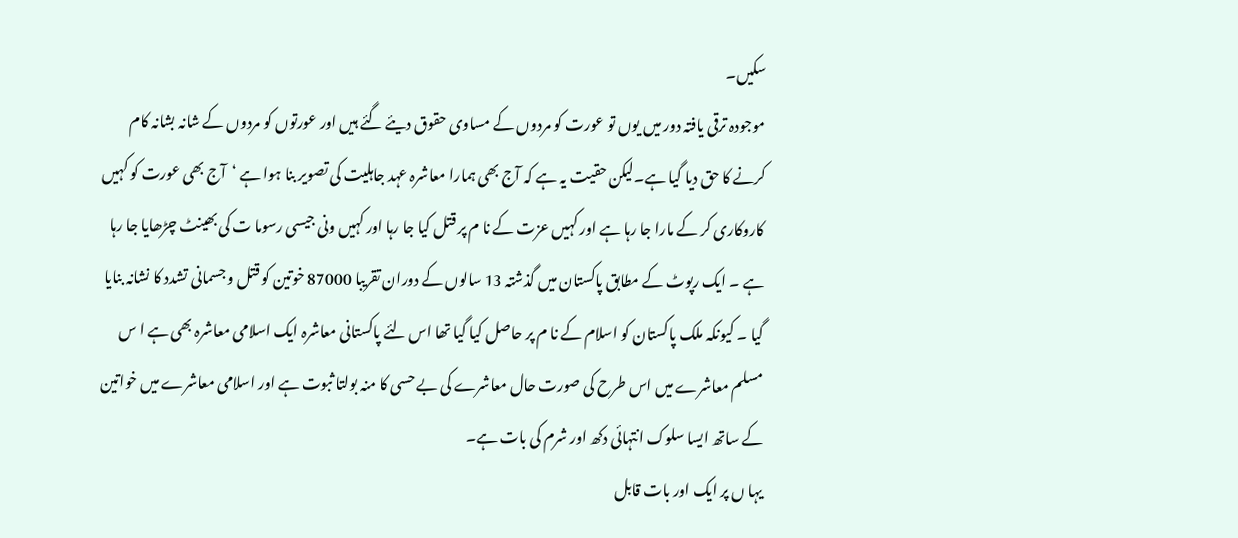سکیں۔
موجودہ ترقی یافتہ دور میں یوں تو عورت کو مردوں کے مساوی حقوق دیئے گئے ہیں اور عورتوں کو مردوں کے شانہ بشانہ کام کرنے کا حق دیا گیا ہے۔لیکن حقیت یہ ہے کہ آج بھی ہمارا معاشرہ عہد جاہلیت کی تصویر بنا ہوا ہے ‘آج بھی عورت کو کہیں کاروکاری کر کے مارا جا رہا ہے اور کہیں عزت کے نا م پر قتل کیا جا رہا اور کہیں ونی جیسی رسوما ت کی بھینٹ چڑھایا جا رہا ہے ۔ ایک رپوٹ کے مطابق پاکستان میں گذشتہ 13 سالوں کے دوران تقریبا 87000 خوتین کو قتل و جسمانی تشدد کا نشانہ بنایا گیا ۔ کیونکہ ملک پاکستان کو اسلام کے نا م پر حاصل کیا گیا تھا اس لئے پاکستانی معاشرہ ایک اسلامی معاشرہ بھی ہے ا س مسلم معاشرے میں اس طرح کی صورت حال معاشرے کی بے حسی کا منہ بولتا ثبوت ہے اور اسلامی معاشرے میں خواتین کے ساتھ ایسا سلوک انتہائی دکھ اور شرم کی بات ہے۔
یہا ں پر ایک اور بات قابل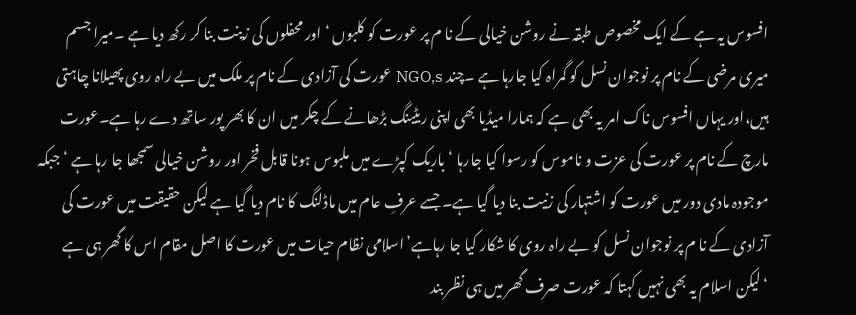افسوس یہ ہے کے ایک مخصوص طبقہ نے روشن خیالی کے نا م پر عورت کو کلبوں ‘اور محفلوں کی زینت بنا کر رکھ دیا ہے ۔میرا جسم میری مرضی کے نام پر نوجوان نسل کو گمراہ کیا جارہا ہے ۔چند NGO,s عورت کی آزادی کے نام پر ملک میں بے راہ روی پھیلانا چاہتی ہیں،اور یہاں افسوس ناک امر یہ بھی ہے کہ ہمارا میڈیا بھی اپنی ریٹینگ بڑھانے کے چکر میں ان کا بھر پور ساتھ دے رہا ہے۔عورت مارچ کے نام پر عورت کی عزت و ناموس کو رسوا کیا جارہا ‘باریک کپڑے میں ملبوس ہونا قابل فخر اور روشن خیالی سمجھا جا رہا ہے ‘ جبکہ موجودہ مادی دور میں عورت کو اشتہار کی زنیت بنا دیا گیا ہے۔ جسے عرفِ عام میں ماڈلنگ کا نام دیا گیا ہے لیکن حقیقت میں عورت کی آزادی کے نا م پر نوجوان نسل کو بے راہ روی کا شکار کیا جا رہاہے’اسلامی نظام حیات میں عورت کا اصل مقام اس کا گھر ہی ہے ‘لیکن اسلام یہ بھی نہیں کہتا کہ عورت صرف گھر میں ہی نظر بند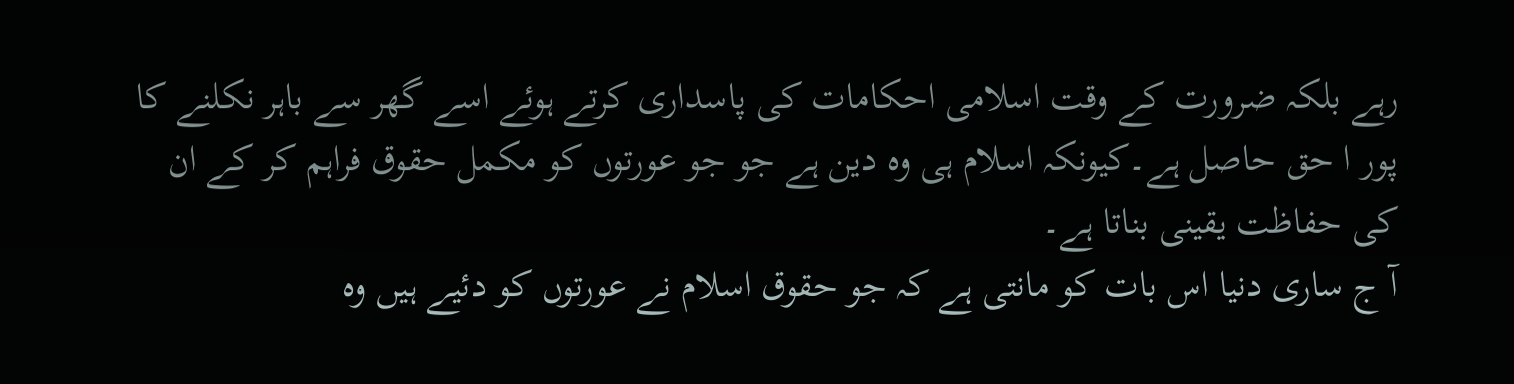رہے بلکہ ضرورت کے وقت اسلامی احکامات کی پاسداری کرتے ہوئے اسے گھر سے باہر نکلنے کا پور ا حق حاصل ہے۔کیونکہ اسلام ہی وہ دین ہے جو جو عورتوں کو مکمل حقوق فراہم کر کے ان کی حفاظت یقینی بناتا ہے۔
آ ج ساری دنیا اس بات کو مانتی ہے کہ جو حقوق اسلام نے عورتوں کو دئیے ہیں وہ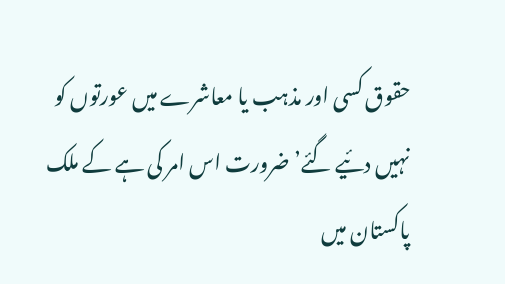حقوق کسی اور مذہب یا معاشرے میں عورتوں کو نہیں دئیے گئے’ضرورت اس امر کی ہے کے ملک پاکستان میں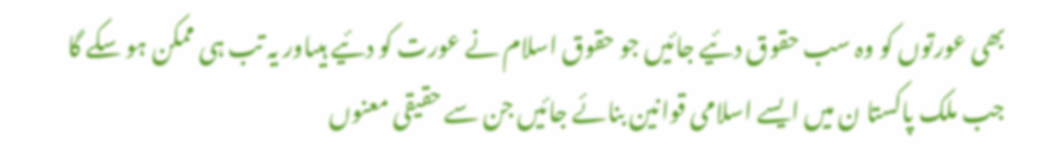بھی عورتوں کو وہ سب حقوق دئیے جائیں جو حقوق اسلام نے عورت کو دئیے ہیںاور یہ تب ہی ممکن ہو سکے گا جب ملک پاکستا ن میں ایسے اسلامی قوانین بنائے جائیں جن سے حقیقی معنوں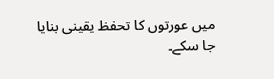میں عورتوں کا تحفظ یقینی بنایا جا سکے۔